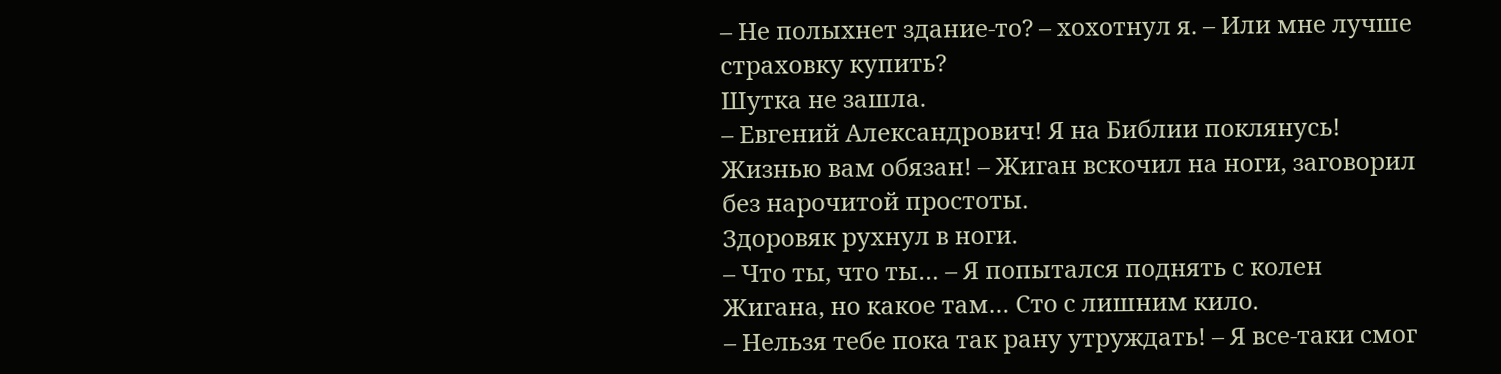– Не полыхнет здание-то? – хохотнул я. – Или мне лучше страховку купить?
Шутка не зашла.
– Евгений Александрович! Я на Библии поклянусь! Жизнью вам обязан! – Жиган вскочил на ноги, заговорил без нарочитой простоты.
Здоровяк рухнул в ноги.
– Что ты, что ты… – Я попытался поднять с колен Жигана, но какое там… Сто с лишним кило.
– Нельзя тебе пока так рану утруждать! – Я все-таки смог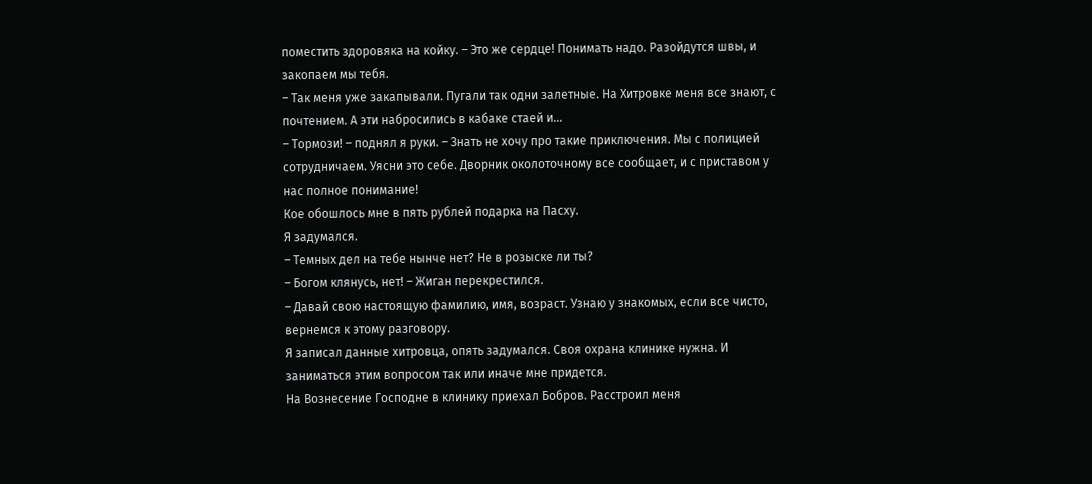поместить здоровяка на койку. – Это же сердце! Понимать надо. Разойдутся швы, и закопаем мы тебя.
– Так меня уже закапывали. Пугали так одни залетные. На Хитровке меня все знают, с почтением. А эти набросились в кабаке стаей и…
– Тормози! – поднял я руки. – Знать не хочу про такие приключения. Мы с полицией сотрудничаем. Уясни это себе. Дворник околоточному все сообщает, и с приставом у нас полное понимание!
Кое обошлось мне в пять рублей подарка на Пасху.
Я задумался.
– Темных дел на тебе нынче нет? Не в розыске ли ты?
– Богом клянусь, нет! – Жиган перекрестился.
– Давай свою настоящую фамилию, имя, возраст. Узнаю у знакомых, если все чисто, вернемся к этому разговору.
Я записал данные хитровца, опять задумался. Своя охрана клинике нужна. И заниматься этим вопросом так или иначе мне придется.
На Вознесение Господне в клинику приехал Бобров. Расстроил меня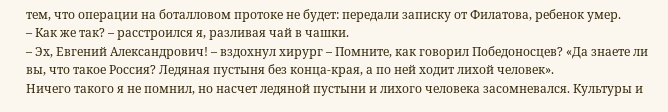тем, что операции на боталловом протоке не будет: передали записку от Филатова, ребенок умер.
– Как же так? – расстроился я, разливая чай в чашки.
– Эх, Евгений Александрович! – вздохнул хирург – Помните, как говорил Победоносцев? «Да знаете ли вы, что такое Россия? Ледяная пустыня без конца-края, а по ней ходит лихой человек».
Ничего такого я не помнил, но насчет ледяной пустыни и лихого человека засомневался. Культуры и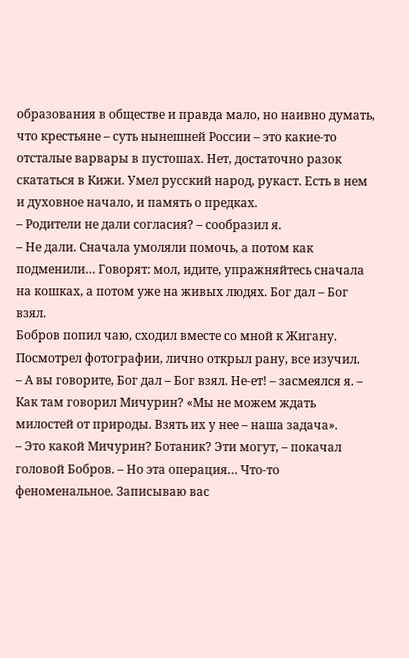образования в обществе и правда мало, но наивно думать, что крестьяне – суть нынешней России – это какие-то отсталые варвары в пустошах. Нет, достаточно разок скататься в Кижи. Умел русский народ, рукаст. Есть в нем и духовное начало, и память о предках.
– Родители не дали согласия? – сообразил я.
– Не дали. Сначала умоляли помочь, а потом как подменили… Говорят: мол, идите, упражняйтесь сначала на кошках, а потом уже на живых людях. Бог дал – Бог взял.
Бобров попил чаю, сходил вместе со мной к Жигану. Посмотрел фотографии, лично открыл рану, все изучил.
– А вы говорите, Бог дал – Бог взял. Не-ет! – засмеялся я. – Как там говорил Мичурин? «Мы не можем ждать милостей от природы. Взять их у нее – наша задача».
– Это какой Мичурин? Ботаник? Эти могут, – покачал головой Бобров. – Но эта операция… Что-то феноменальное. Записываю вас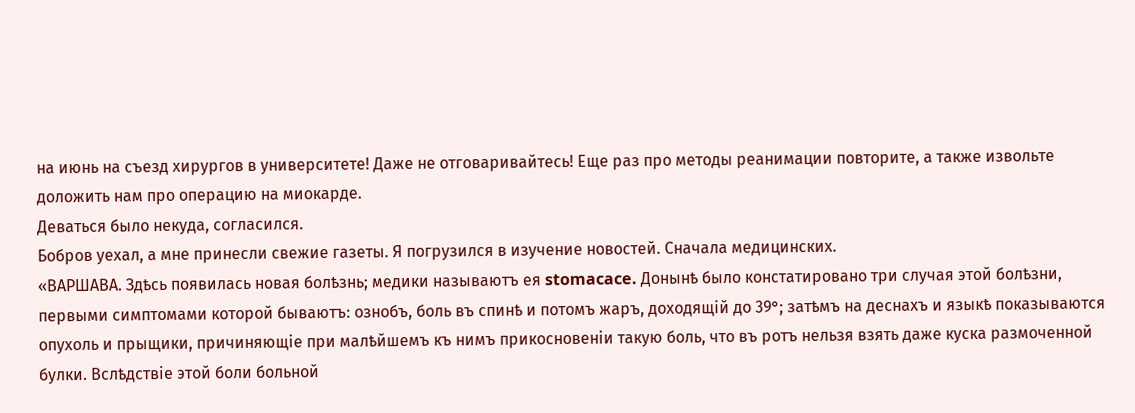на июнь на съезд хирургов в университете! Даже не отговаривайтесь! Еще раз про методы реанимации повторите, а также извольте доложить нам про операцию на миокарде.
Деваться было некуда, согласился.
Бобров уехал, а мне принесли свежие газеты. Я погрузился в изучение новостей. Сначала медицинских.
«ВАРШАВА. Здѣсь появилась новая болѣзнь; медики называютъ ея stomacace. Донынѣ было констатировано три случая этой болѣзни, первыми симптомами которой бываютъ: ознобъ, боль въ спинѣ и потомъ жаръ, доходящiй до 39°; затѣмъ на деснахъ и языкѣ показываются опухоль и прыщики, причиняющiе при малѣйшемъ къ нимъ прикосновенiи такую боль, что въ ротъ нельзя взять даже куска размоченной булки. Вслѣдствiе этой боли больной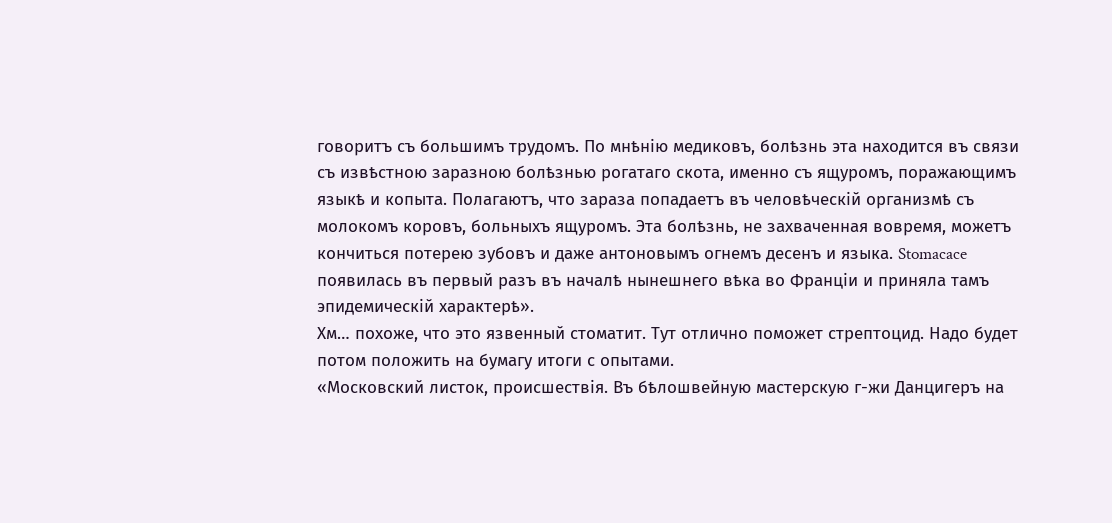говоритъ съ большимъ трудомъ. По мнѣнiю медиковъ, болѣзнь эта находится въ связи съ извѣстною заразною болѣзнью рогатаго скота, именно съ ящуромъ, поражающимъ языкѣ и копыта. Полагаютъ, что зараза попадаетъ въ человѣческiй организмѣ съ молокомъ коровъ, больныхъ ящуромъ. Эта болѣзнь, не захваченная вовремя, можетъ кончиться потерею зубовъ и даже антоновымъ огнемъ десенъ и языка. Stomacace появилась въ первый разъ въ началѣ нынешнего вѣка во Францiи и приняла тамъ эпидемическiй характерѣ».
Хм… похоже, что это язвенный стоматит. Тут отлично поможет стрептоцид. Надо будет потом положить на бумагу итоги с опытами.
«Московский листок, происшествiя. Въ бѣлошвейную мастерскую г-жи Данцигеръ на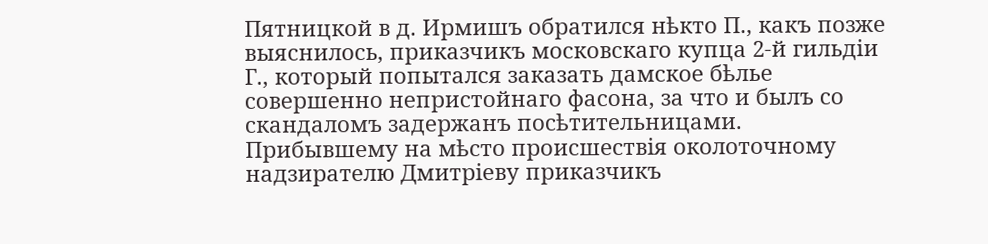Пятницкой в д. Ирмишъ обратился нѣкто П., какъ позже выяснилось, приказчикъ московскаго купца 2-й гильдiи Г., который попытался заказать дамское бѣлье совершенно непристойнаго фасона, за что и былъ со скандаломъ задержанъ посѣтительницами. Прибывшему на мѣсто происшествiя околоточному надзирателю Дмитрiеву приказчикъ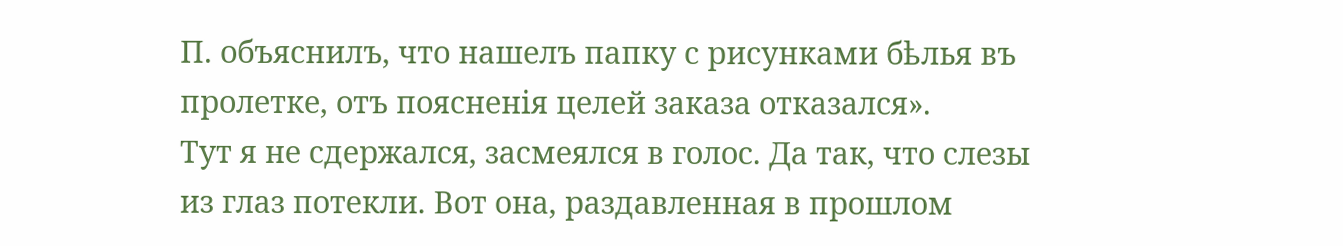П. объяснилъ, что нашелъ папку с рисунками бѣлья въ пролетке, отъ поясненiя целей заказа отказался».
Тут я не сдержался, засмеялся в голос. Да так, что слезы из глаз потекли. Вот она, раздавленная в прошлом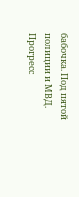бабочка. Под пятой полиции и МВД. Прогресс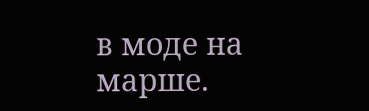в моде на марше.